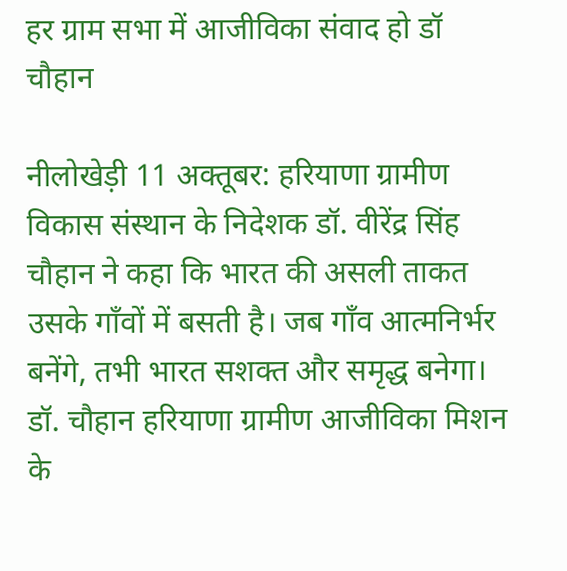हर ग्राम सभा में आजीविका संवाद हो डॉ चौहान

नीलोखेड़ी 11 अक्तूबर: हरियाणा ग्रामीण विकास संस्थान के निदेशक डॉ. वीरेंद्र सिंह चौहान ने कहा कि भारत की असली ताकत उसके गाँवों में बसती है। जब गाँव आत्मनिर्भर बनेंगे, तभी भारत सशक्त और समृद्ध बनेगा। डॉ. चौहान हरियाणा ग्रामीण आजीविका मिशन के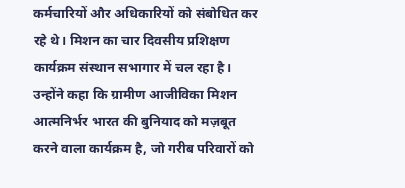कर्मचारियों और अधिकारियों को संबोधित कर रहे थे। मिशन का चार दिवसीय प्रशिक्षण कार्यक्रम संस्थान सभागार में चल रहा है।
उन्होंने कहा कि ग्रामीण आजीविका मिशन आत्मनिर्भर भारत की बुनियाद को मज़बूत करने वाला कार्यक्रम है, जो गरीब परिवारों को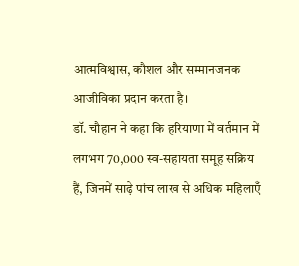आत्मविश्वास, कौशल और सम्मानजनक आजीविका प्रदान करता है।
डॉ. चौहान ने कहा कि हरियाणा में वर्तमान में लगभग 70,000 स्व-सहायता समूह सक्रिय हैं, जिनमें साढ़े पांच लाख से अधिक महिलाएँ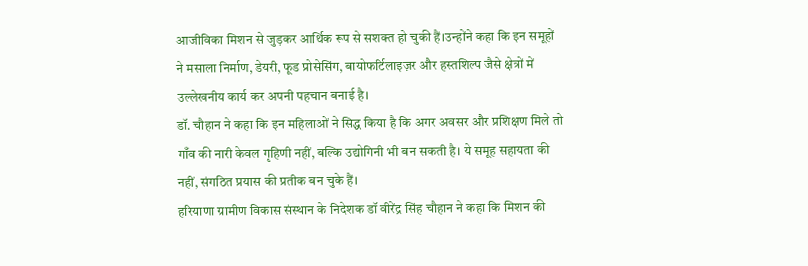आजीविका मिशन से जुड़कर आर्थिक रूप से सशक्त हो चुकी हैं।उन्होंने कहा कि इन समूहों ने मसाला निर्माण, डेयरी, फूड प्रोसेसिंग, बायोफर्टिलाइज़र और हस्तशिल्प जैसे क्षेत्रों में उल्लेखनीय कार्य कर अपनी पहचान बनाई है।
डॉ. चौहान ने कहा कि इन महिलाओं ने सिद्ध किया है कि अगर अवसर और प्रशिक्षण मिले तो गाँव की नारी केवल गृहिणी नहीं, बल्कि उद्योगिनी भी बन सकती है। ये समूह सहायता की नहीं, संगठित प्रयास की प्रतीक बन चुके हैं।
हरियाणा ग्रामीण विकास संस्थान के निदेशक डॉ वीरेंद्र सिंह चौहान ने कहा कि मिशन की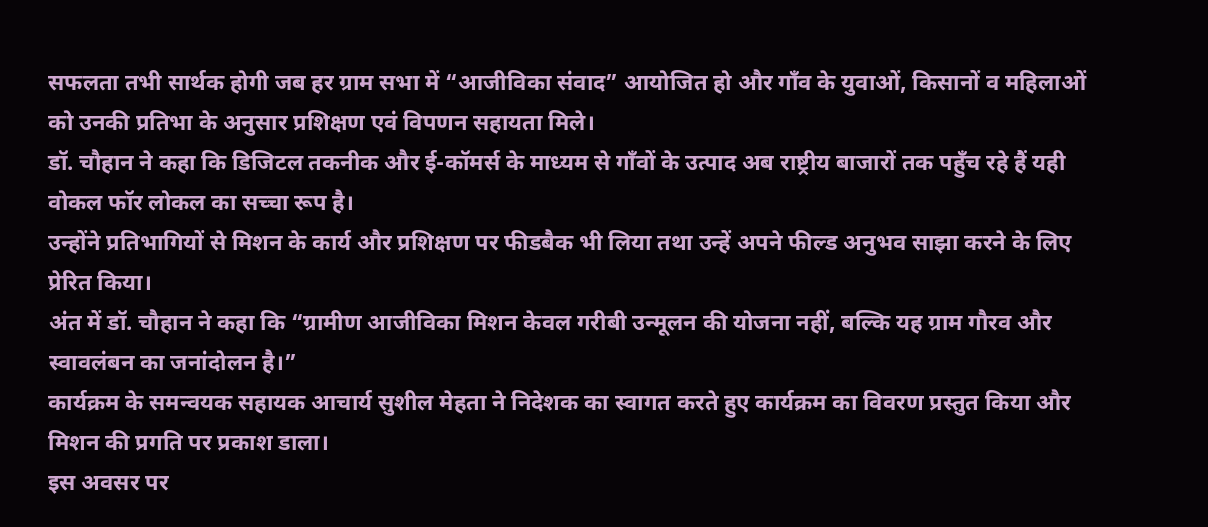सफलता तभी सार्थक होगी जब हर ग्राम सभा में “आजीविका संवाद” आयोजित हो और गाँव के युवाओं, किसानों व महिलाओं को उनकी प्रतिभा के अनुसार प्रशिक्षण एवं विपणन सहायता मिले।
डॉ. चौहान ने कहा कि डिजिटल तकनीक और ई-कॉमर्स के माध्यम से गाँवों के उत्पाद अब राष्ट्रीय बाजारों तक पहुँच रहे हैं यही वोकल फॉर लोकल का सच्चा रूप है।
उन्होंने प्रतिभागियों से मिशन के कार्य और प्रशिक्षण पर फीडबैक भी लिया तथा उन्हें अपने फील्ड अनुभव साझा करने के लिए प्रेरित किया।
अंत में डॉ. चौहान ने कहा कि “ग्रामीण आजीविका मिशन केवल गरीबी उन्मूलन की योजना नहीं, बल्कि यह ग्राम गौरव और स्वावलंबन का जनांदोलन है।”
कार्यक्रम के समन्वयक सहायक आचार्य सुशील मेहता ने निदेशक का स्वागत करते हुए कार्यक्रम का विवरण प्रस्तुत किया और मिशन की प्रगति पर प्रकाश डाला।
इस अवसर पर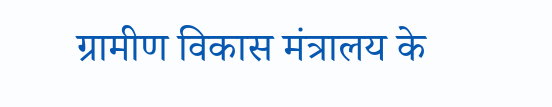ग्रामीण विकास मंत्रालय के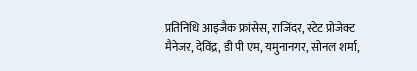प्रतिनिधि आइजैक फ्रांसेस, राजिंदर, स्टेट प्रोजेक्ट मैनेजर, देविंद्र, डी पी एम, यमुनानगर, सोनल शर्मा,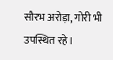सौरभ अरोड़ा, गोरी भी उपस्थित रहे।